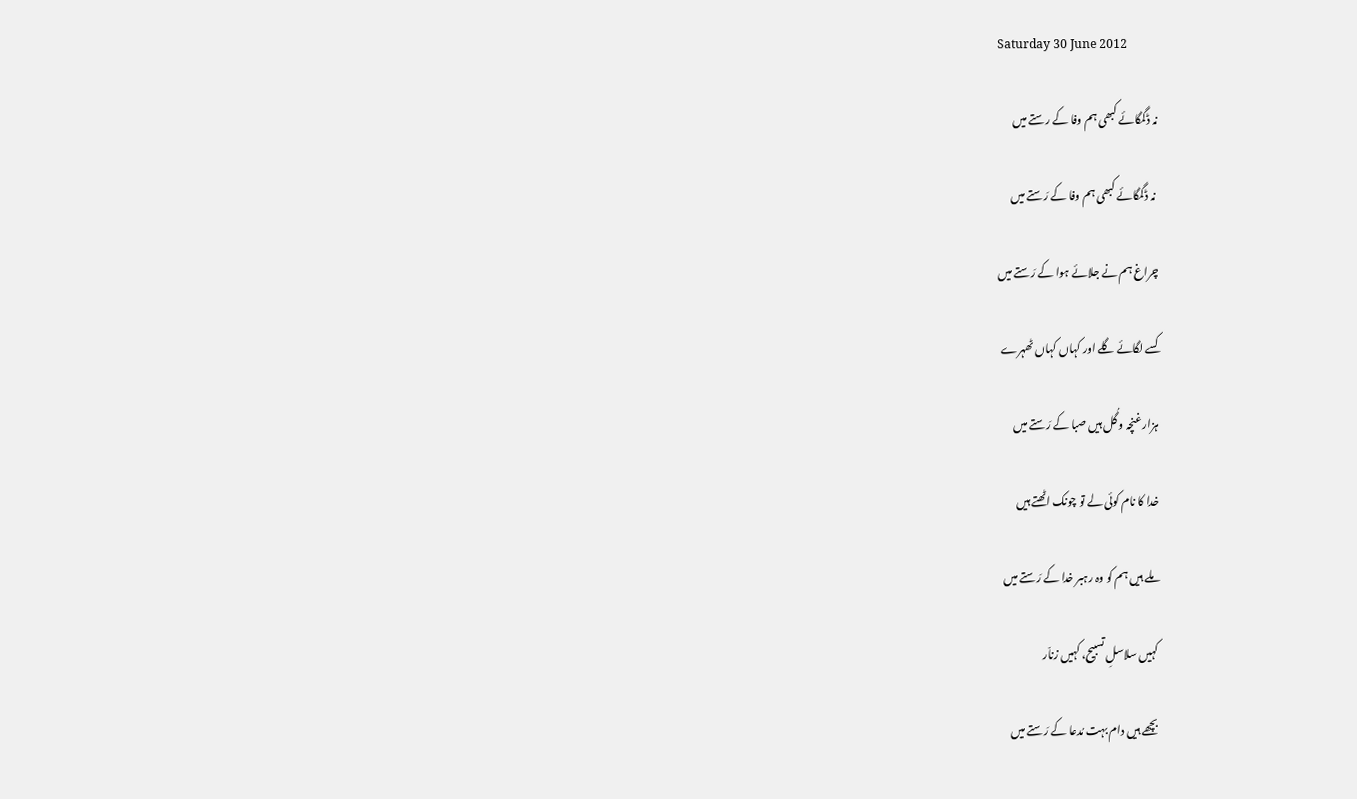Saturday 30 June 2012

نہ ڈگمگائے کبھی ہم وفا کے رستے میں

 نہ ڈگمگائے کبھی ہم وفا کے رَستے میں

چراغ ہم نے جلائے ہوا کے رَستے میں

کسے لگائے گلے اور کہاں کہاں ٹھہرے

ہزار غنچہ و گُل ہیں صبا کے رَستے میں

خدا کا نام کوئی لے تو چونک اٹھتے ہیں

ملے ہیں ہم کو وہ رہبر خدا کے رَستے میں

کہیں سلاسلِ تسبیح، کہیں زناّر

بچھے ہیں دام بہت مُدعا کے رَستے میں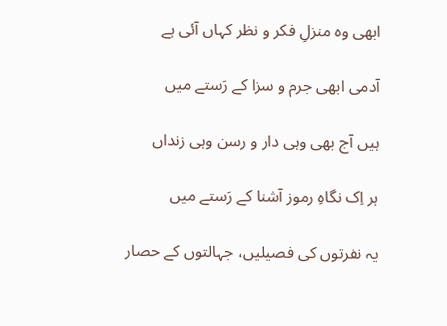ابھی وہ منزلِ فکر و نظر کہاں آئی ہے

آدمی ابھی جرم و سزا کے رَستے میں

ہیں آج بھی وہی دار و رسن وہی زنداں

ہر اِک نگاہِ رموز آشنا کے رَستے میں

یہ نفرتوں کی فصیلیں، جہالتوں کے حصار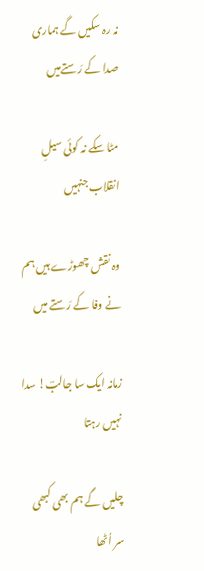نہ رہ سکیں گے ہماری صدا کے رَستےمیں

مٹا سکے نہ کوئی سیلِ انقلاب جنہیں

وہ نقش چھوڑے ہیں ہم نے وفا کے رَستے میں

زمانہ ایک سا جالبؔ! سدا نہیں رہتا

چلیں گے ہم بھی کبھی سر اُٹھا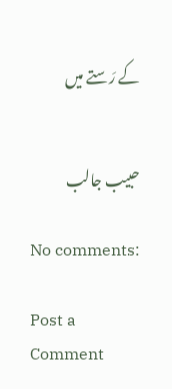کے رَستے میں


حبیب جالب

No comments:

Post a Comment